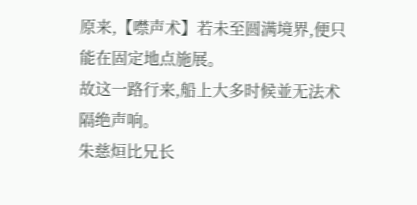原来,【噤声术】若未至圆满境界,便只能在固定地点施展。
故这一路行来,船上大多时候並无法术隔绝声响。
朱慈烜比兄长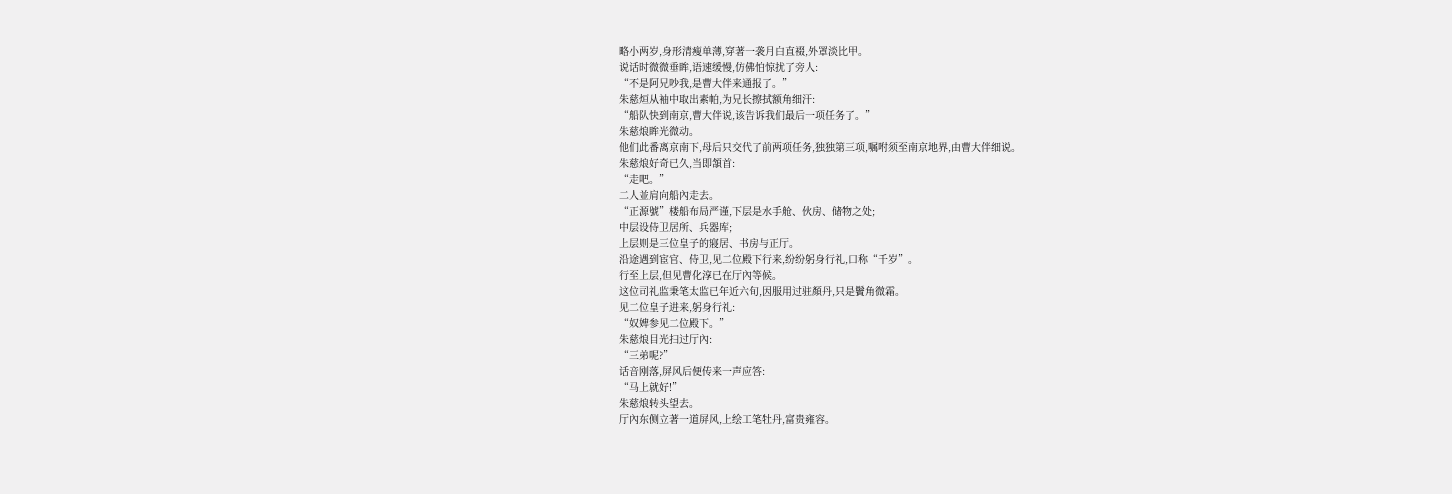略小两岁,身形清瘦单薄,穿著一袭月白直裰,外罩淡比甲。
说话时微微垂眸,语速缓慢,仿佛怕惊扰了旁人:
“不是阿兄吵我,是曹大伴来通报了。”
朱慈烜从袖中取出素帕,为兄长擦拭额角细汗:
“船队快到南京,曹大伴说,该告诉我们最后一项任务了。”
朱慈烺眸光微动。
他们此番离京南下,母后只交代了前两项任务,独独第三项,嘱咐须至南京地界,由曹大伴细说。
朱慈烺好奇已久,当即頷首:
“走吧。”
二人並肩向船內走去。
“正源號”楼船布局严谨,下层是水手舱、伙房、储物之处;
中层设侍卫居所、兵器库;
上层则是三位皇子的寢居、书房与正厅。
沿途遇到宦官、侍卫,见二位殿下行来,纷纷躬身行礼,口称“千岁”。
行至上层,但见曹化淳已在厅內等候。
这位司礼监秉笔太监已年近六旬,因服用过驻顏丹,只是鬢角微霜。
见二位皇子进来,躬身行礼:
“奴婢参见二位殿下。”
朱慈烺目光扫过厅內:
“三弟呢?”
话音刚落,屏风后便传来一声应答:
“马上就好!”
朱慈烺转头望去。
厅內东侧立著一道屏风,上绘工笔牡丹,富贵雍容。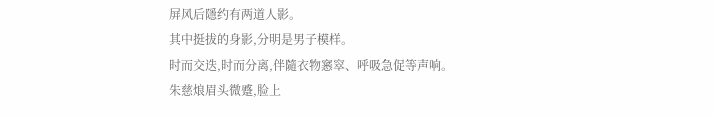屏风后隱约有两道人影。
其中挺拔的身影,分明是男子模样。
时而交迭,时而分离,伴隨衣物窸窣、呼吸急促等声响。
朱慈烺眉头微蹙,脸上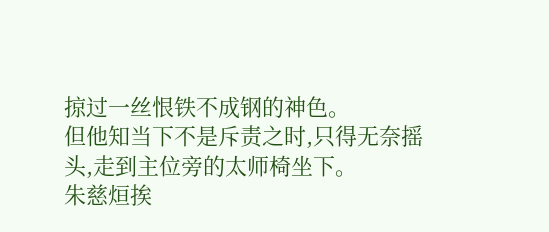掠过一丝恨铁不成钢的神色。
但他知当下不是斥责之时,只得无奈摇头,走到主位旁的太师椅坐下。
朱慈烜挨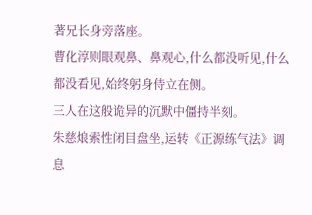著兄长身旁落座。
曹化淳则眼观鼻、鼻观心,什么都没听见,什么都没看见,始终躬身侍立在侧。
三人在这般诡异的沉默中僵持半刻。
朱慈烺索性闭目盘坐,运转《正源练气法》调息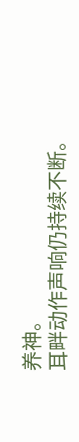养神。
耳畔动作声响仍持续不断。